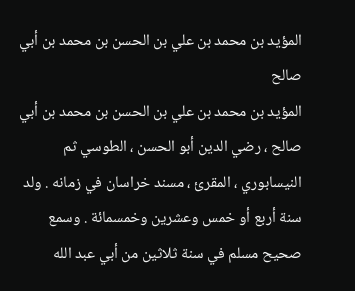المؤيد بن محمد بن علي بن الحسن بن محمد بن أبي صالح
المؤيد بن محمد بن علي بن الحسن بن محمد بن أبي صالح ، رضي الدين أبو الحسن ، الطوسي ثم النيسابوري ، المقرئ ، مسند خراسان في زمانه . ولد سنة أربع أو خمس وعشرين وخمسمائة . وسمع صحيح مسلم في سنة ثلاثين من أبي عبد الله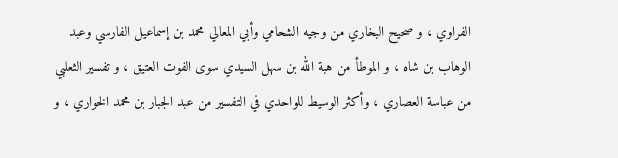الفراوي ، و صحيح البخاري من وجيه الشحامي وأبي المعالي محمد بن إسماعيل الفارسي وعبد الوهاب بن شاه ، و الموطأ من هبة الله بن سهل السيدي سوى الفوت العتيق ، و تفسير الثعلبي من عباسة العصاري ، وأكثر الوسيط للواحدي في التفسير من عبد الجبار بن محمد الخواري ، و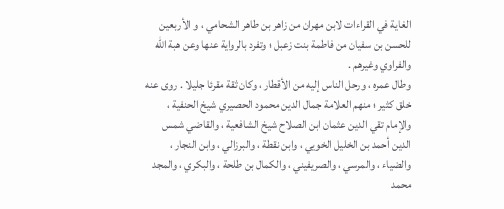الغاية في القراءات لابن مهران من زاهر بن طاهر الشحامي ، و الأربعين للحسن بن سفيان من فاطمة بنت زعبل ؛ وتفرد بالرواية عنها وعن هبة الله والفراوي وغيرهم .
وطال عمره ، ورحل الناس إليه من الأقطار ، وكان ثقة مقرئا جليلا . روى عنه خلق كثير ؛ منهم العلامة جمال الدين محمود الحصيري شيخ الحنفية ، والإمام تقي الدين عثمان ابن الصلاح شيخ الشافعية ، والقاضي شمس الدين أحمد بن الخليل الخويي ، وابن نقطة ، والبرزالي ، وابن النجار ، والضياء ، والمرسي ، والصريفيني ، والكمال بن طلحة ، والبكري ، والمجد محمد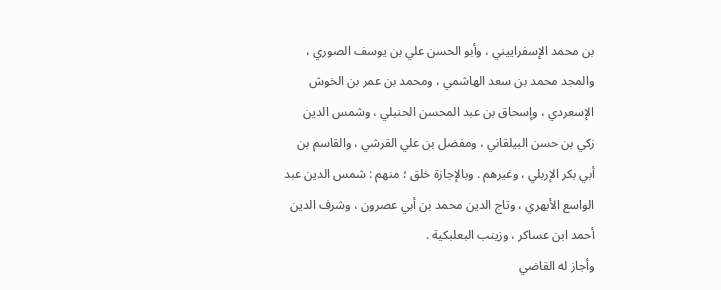بن محمد الإسفراييني ، وأبو الحسن علي بن يوسف الصوري ، والمجد محمد بن سعد الهاشمي ، ومحمد بن عمر بن الخوش الإسعردي ، وإسحاق بن عبد المحسن الحنبلي ، وشمس الدين زكي بن حسن البيلقاني ، ومفضل بن علي القرشي ، والقاسم بن أبي بكر الإربلي ، وغيرهم . وبالإجازة خلق ؛ منهم : شمس الدين عبد الواسع الأبهري ، وتاج الدين محمد بن أبي عصرون ، وشرف الدين أحمد ابن عساكر ، وزينب البعلبكية .
وأجاز له القاضي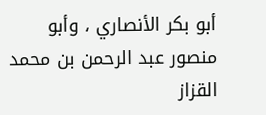أبو بكر الأنصاري ، وأبو منصور عبد الرحمن بن محمد القزاز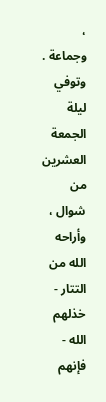، وجماعة . وتوفي ليلة الجمعة العشرين من شوال ، وأراحه الله من التتار - خذلهم الله - فإنهم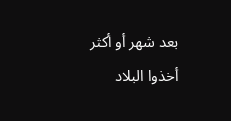بعد شهر أو أكثر أخذوا البلاد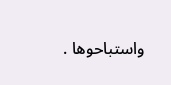واستباحوها .